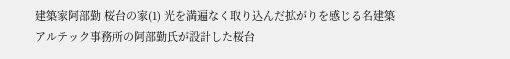建築家阿部勤 桜台の家(1) 光を満遍なく取り込んだ拡がりを感じる名建築
アルテック事務所の阿部勤氏が設計した桜台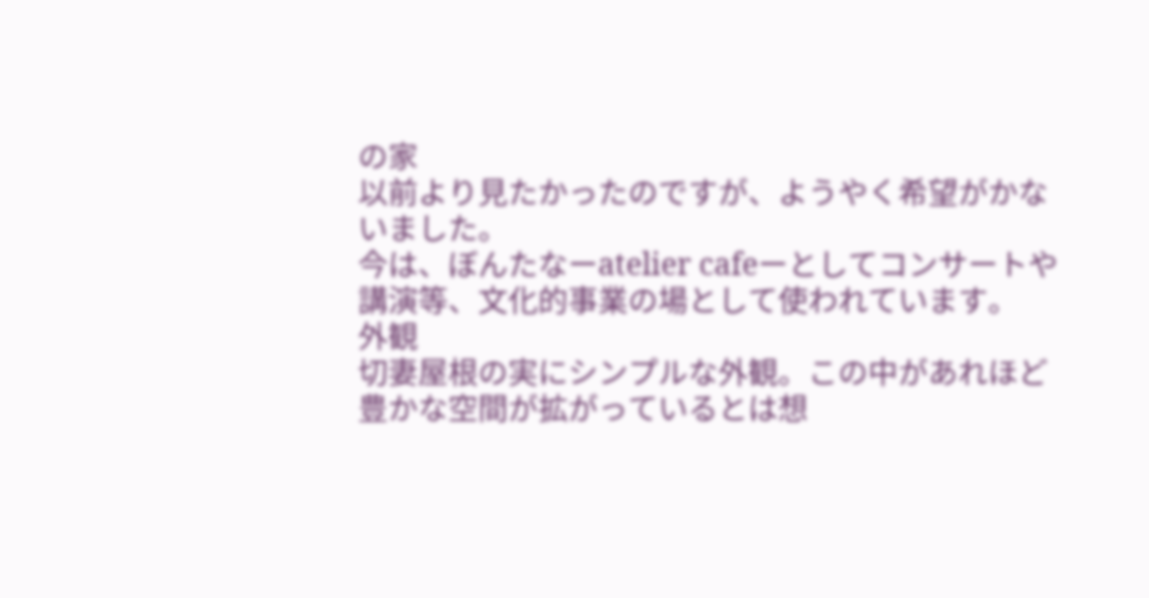の家
以前より見たかったのですが、ようやく希望がかないました。
今は、ぼんたなーatelier cafeーとしてコンサートや講演等、文化的事業の場として使われています。
外観
切妻屋根の実にシンプルな外観。この中があれほど豊かな空間が拡がっているとは想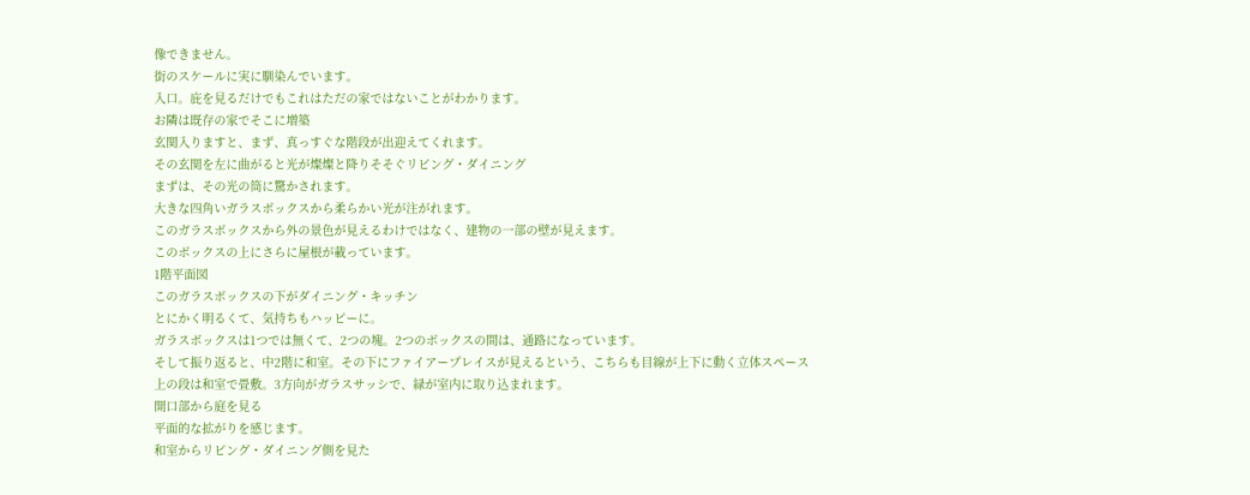像できません。
街のスケールに実に馴染んでいます。
入口。庇を見るだけでもこれはただの家ではないことがわかります。
お隣は既存の家でそこに増築
玄関入りますと、まず、真っすぐな階段が出迎えてくれます。
その玄関を左に曲がると光が燦燦と降りそそぐリビング・ダイニング
まずは、その光の筒に驚かされます。
大きな四角いガラスボックスから柔らかい光が注がれます。
このガラスボックスから外の景色が見えるわけではなく、建物の一部の壁が見えます。
このボックスの上にさらに屋根が載っています。
1階平面図
このガラスボックスの下がダイニング・キッチン
とにかく明るくて、気持ちもハッピーに。
ガラスボックスは1つでは無くて、2つの塊。2つのボックスの間は、通路になっています。
そして振り返ると、中2階に和室。その下にファイアープレイスが見えるという、こちらも目線が上下に動く立体スペース
上の段は和室で畳敷。3方向がガラスサッシで、緑が室内に取り込まれます。
開口部から庭を見る
平面的な拡がりを感じます。
和室からリビング・ダイニング側を見た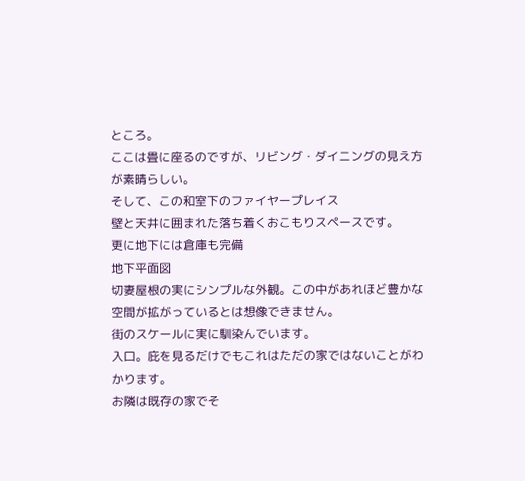ところ。
ここは畳に座るのですが、リビング・ダイニングの見え方が素晴らしい。
そして、この和室下のファイヤープレイス
壁と天井に囲まれた落ち着くおこもりスペースです。
更に地下には倉庫も完備
地下平面図
切妻屋根の実にシンプルな外観。この中があれほど豊かな空間が拡がっているとは想像できません。
街のスケールに実に馴染んでいます。
入口。庇を見るだけでもこれはただの家ではないことがわかります。
お隣は既存の家でそ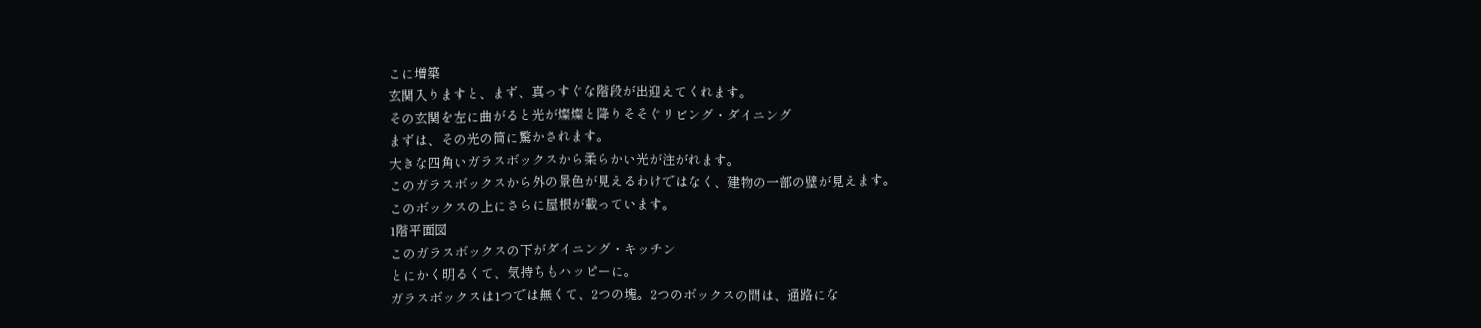こに増築
玄関入りますと、まず、真っすぐな階段が出迎えてくれます。
その玄関を左に曲がると光が燦燦と降りそそぐリビング・ダイニング
まずは、その光の筒に驚かされます。
大きな四角いガラスボックスから柔らかい光が注がれます。
このガラスボックスから外の景色が見えるわけではなく、建物の一部の壁が見えます。
このボックスの上にさらに屋根が載っています。
1階平面図
このガラスボックスの下がダイニング・キッチン
とにかく明るくて、気持ちもハッピーに。
ガラスボックスは1つでは無くて、2つの塊。2つのボックスの間は、通路にな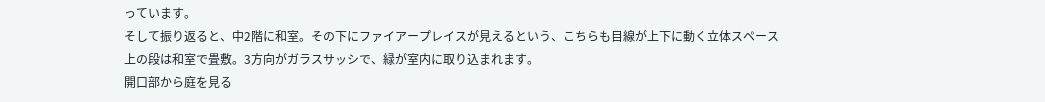っています。
そして振り返ると、中2階に和室。その下にファイアープレイスが見えるという、こちらも目線が上下に動く立体スペース
上の段は和室で畳敷。3方向がガラスサッシで、緑が室内に取り込まれます。
開口部から庭を見る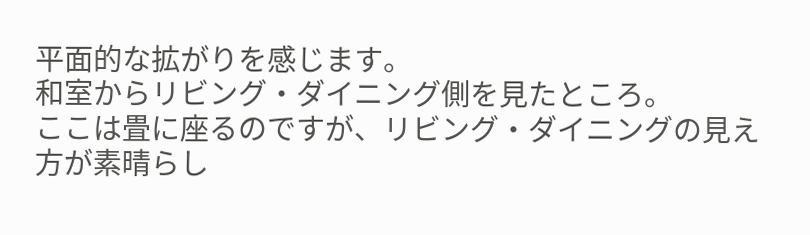平面的な拡がりを感じます。
和室からリビング・ダイニング側を見たところ。
ここは畳に座るのですが、リビング・ダイニングの見え方が素晴らし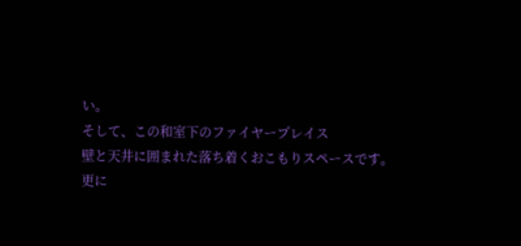い。
そして、この和室下のファイヤープレイス
壁と天井に囲まれた落ち着くおこもりスペースです。
更に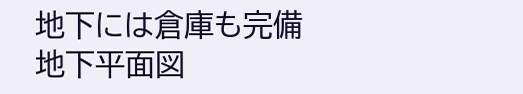地下には倉庫も完備
地下平面図